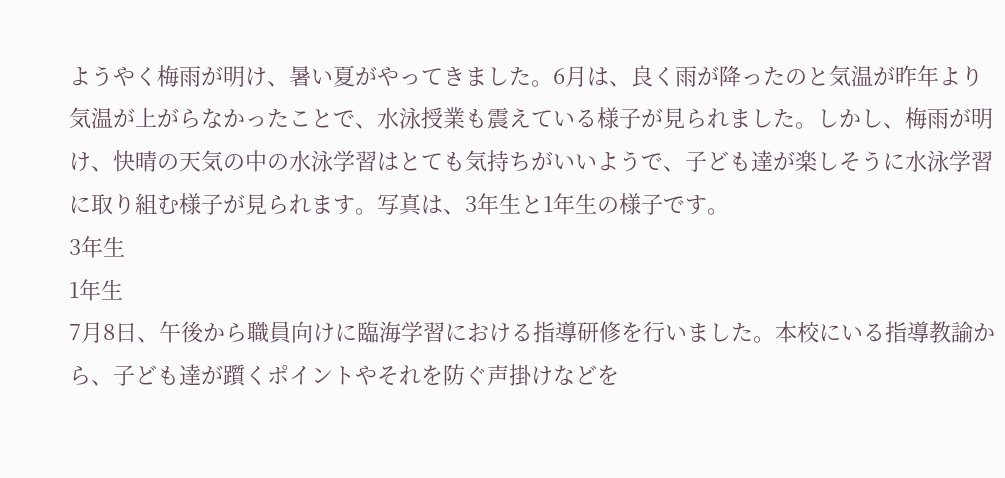ようやく梅雨が明け、暑い夏がやってきました。6月は、良く雨が降ったのと気温が昨年より気温が上がらなかったことで、水泳授業も震えている様子が見られました。しかし、梅雨が明け、快晴の天気の中の水泳学習はとても気持ちがいいようで、子ども達が楽しそうに水泳学習に取り組む様子が見られます。写真は、3年生と1年生の様子です。
3年生
1年生
7月8日、午後から職員向けに臨海学習における指導研修を行いました。本校にいる指導教諭から、子ども達が躓くポイントやそれを防ぐ声掛けなどを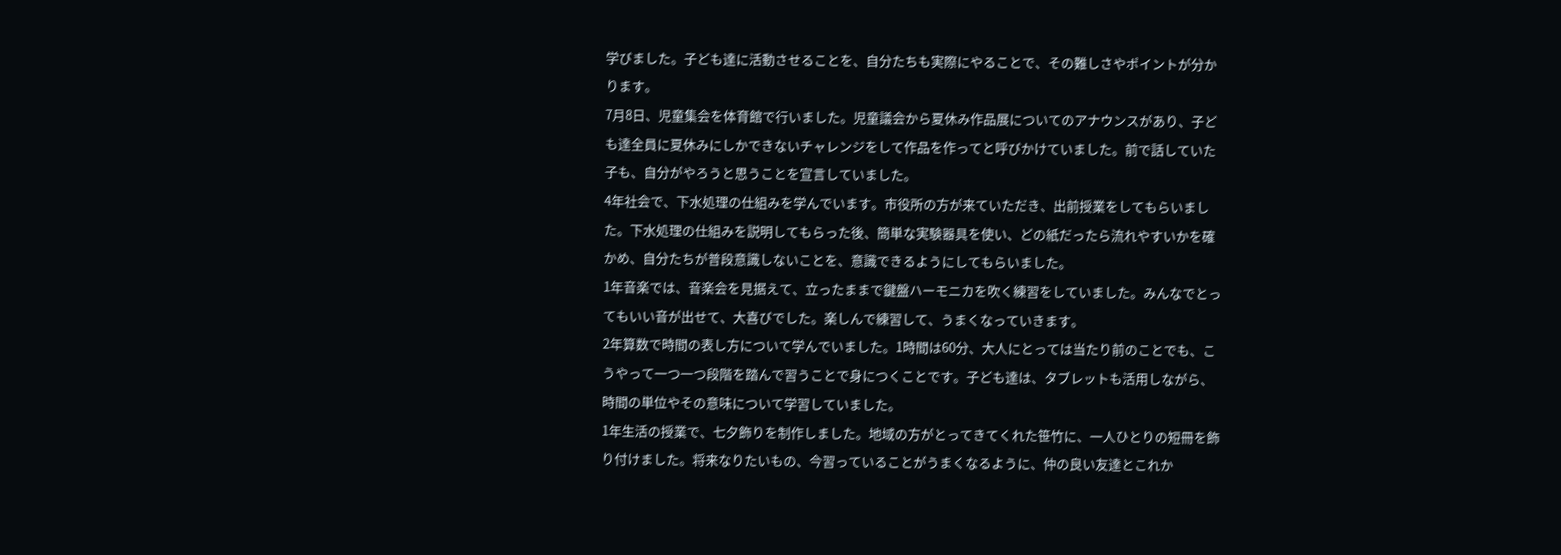学びました。子ども達に活動させることを、自分たちも実際にやることで、その難しさやポイントが分かります。
7月8日、児童集会を体育館で行いました。児童議会から夏休み作品展についてのアナウンスがあり、子ども達全員に夏休みにしかできないチャレンジをして作品を作ってと呼びかけていました。前で話していた子も、自分がやろうと思うことを宣言していました。
4年社会で、下水処理の仕組みを学んでいます。市役所の方が来ていただき、出前授業をしてもらいました。下水処理の仕組みを説明してもらった後、簡単な実験器具を使い、どの紙だったら流れやすいかを確かめ、自分たちが普段意識しないことを、意識できるようにしてもらいました。
1年音楽では、音楽会を見据えて、立ったままで鍵盤ハーモニカを吹く練習をしていました。みんなでとってもいい音が出せて、大喜びでした。楽しんで練習して、うまくなっていきます。
2年算数で時間の表し方について学んでいました。1時間は60分、大人にとっては当たり前のことでも、こうやって一つ一つ段階を踏んで習うことで身につくことです。子ども達は、タブレットも活用しながら、時間の単位やその意味について学習していました。
1年生活の授業で、七夕飾りを制作しました。地域の方がとってきてくれた笹竹に、一人ひとりの短冊を飾り付けました。将来なりたいもの、今習っていることがうまくなるように、仲の良い友達とこれか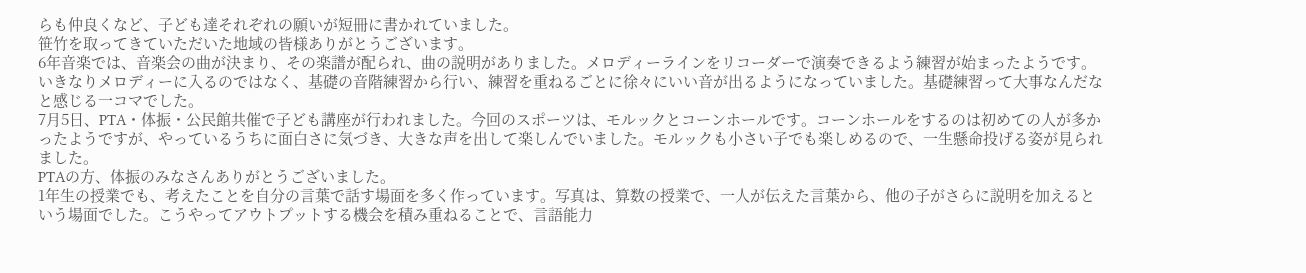らも仲良くなど、子ども達それぞれの願いが短冊に書かれていました。
笹竹を取ってきていただいた地域の皆様ありがとうございます。
6年音楽では、音楽会の曲が決まり、その楽譜が配られ、曲の説明がありました。メロディーラインをリコーダーで演奏できるよう練習が始まったようです。いきなりメロディーに入るのではなく、基礎の音階練習から行い、練習を重ねるごとに徐々にいい音が出るようになっていました。基礎練習って大事なんだなと感じる一コマでした。
7月5日、PTA・体振・公民館共催で子ども講座が行われました。今回のスポーツは、モルックとコーンホールです。コーンホールをするのは初めての人が多かったようですが、やっているうちに面白さに気づき、大きな声を出して楽しんでいました。モルックも小さい子でも楽しめるので、一生懸命投げる姿が見られました。
PTAの方、体振のみなさんありがとうございました。
1年生の授業でも、考えたことを自分の言葉で話す場面を多く作っています。写真は、算数の授業で、一人が伝えた言葉から、他の子がさらに説明を加えるという場面でした。こうやってアウトプットする機会を積み重ねることで、言語能力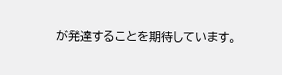が発達することを期待しています。